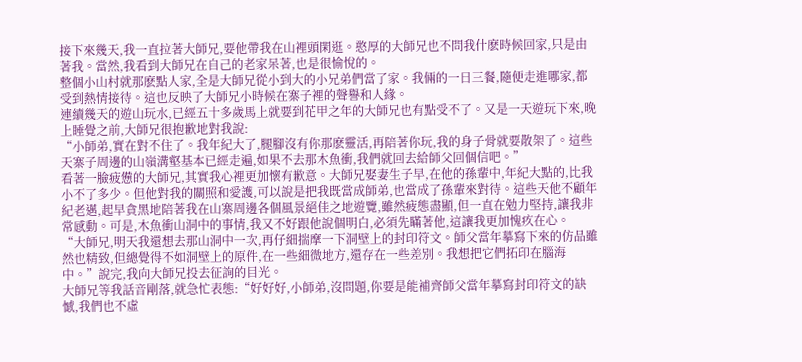接下來幾天,我一直拉著大師兄,要他帶我在山裡頭閑逛。憨厚的大師兄也不問我什麽時候回家,只是由著我。當然,我看到大師兄在自己的老家呆著,也是很愉悅的。
整個小山村就那麽點人家,全是大師兄從小到大的小兄弟們當了家。我倆的一日三餐,隨便走進哪家,都受到熱情接待。這也反映了大師兄小時候在寨子裡的聲譽和人緣。
連續幾天的遊山玩水,已經五十多歲馬上就要到花甲之年的大師兄也有點受不了。又是一天遊玩下來,晚上睡覺之前,大師兄很抱歉地對我說:
“小師弟,實在對不住了。我年紀大了,腿腳沒有你那麽靈活,再陪著你玩,我的身子骨就要散架了。這些天寨子周邊的山嶺溝壑基本已經走遍,如果不去那木魚衝,我們就回去給師父回個信吧。”
看著一臉疲憊的大師兄,其實我心裡更加懷有歉意。大師兄娶妻生子早,在他的孫輩中,年紀大點的,比我小不了多少。但他對我的關照和愛護,可以說是把我既當成師弟,也當成了孫輩來對待。這些天他不顧年紀老邁,起早貪黑地陪著我在山寨周邊各個風景絕佳之地遊覽,雖然疲態盡顯,但一直在勉力堅持,讓我非常感動。可是,木魚衝山洞中的事情,我又不好跟他說個明白,必須先瞞著他,這讓我更加愧疚在心。
“大師兄,明天我還想去那山洞中一次,再仔細揣摩一下洞壁上的封印符文。師父當年摹寫下來的仿品雖然也精致,但總覺得不如洞壁上的原件,在一些細微地方,還存在一些差別。我想把它們拓印在腦海中。”說完,我向大師兄投去征詢的目光。
大師兄等我話音剛落,就急忙表態:“好好好,小師弟,沒問題,你要是能補齊師父當年摹寫封印符文的缺憾,我們也不虛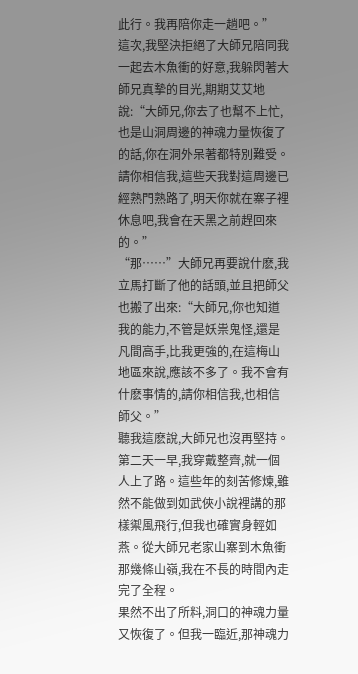此行。我再陪你走一趟吧。”
這次,我堅決拒絕了大師兄陪同我一起去木魚衝的好意,我躲閃著大師兄真摯的目光,期期艾艾地說:“大師兄,你去了也幫不上忙,也是山洞周邊的神魂力量恢復了的話,你在洞外呆著都特別難受。請你相信我,這些天我對這周邊已經熟門熟路了,明天你就在寨子裡休息吧,我會在天黑之前趕回來的。”
“那……”大師兄再要說什麽,我立馬打斷了他的話頭,並且把師父也搬了出來:“大師兄,你也知道我的能力,不管是妖祟鬼怪,還是凡間高手,比我更強的,在這梅山地區來說,應該不多了。我不會有什麽事情的,請你相信我,也相信師父。”
聽我這麽說,大師兄也沒再堅持。
第二天一早,我穿戴整齊,就一個人上了路。這些年的刻苦修煉,雖然不能做到如武俠小說裡講的那樣禦風飛行,但我也確實身輕如燕。從大師兄老家山寨到木魚衝那幾條山嶺,我在不長的時間內走完了全程。
果然不出了所料,洞口的神魂力量又恢復了。但我一臨近,那神魂力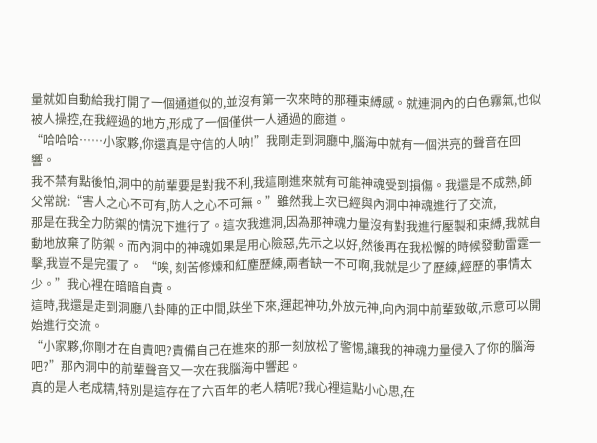量就如自動給我打開了一個通道似的,並沒有第一次來時的那種束縛感。就連洞內的白色霧氣,也似被人操控,在我經過的地方,形成了一個僅供一人通過的廊道。
“哈哈哈……小家夥,你還真是守信的人呐!”我剛走到洞廳中,腦海中就有一個洪亮的聲音在回響。
我不禁有點後怕,洞中的前輩要是對我不利,我這剛進來就有可能神魂受到損傷。我還是不成熟,師父常說:“害人之心不可有,防人之心不可無。”雖然我上次已經與內洞中神魂進行了交流,
那是在我全力防禦的情況下進行了。這次我進洞,因為那神魂力量沒有對我進行壓製和束縛,我就自動地放棄了防禦。而內洞中的神魂如果是用心險惡,先示之以好,然後再在我松懈的時候發動雷霆一擊,我豈不是完蛋了。 “唉, 刻苦修煉和紅塵歷練,兩者缺一不可啊,我就是少了歷練,經歷的事情太少。”我心裡在暗暗自責。
這時,我還是走到洞廳八卦陣的正中間,趺坐下來,運起神功,外放元神,向內洞中前輩致敬,示意可以開始進行交流。
“小家夥,你剛才在自責吧?責備自己在進來的那一刻放松了警惕,讓我的神魂力量侵入了你的腦海吧?”那內洞中的前輩聲音又一次在我腦海中響起。
真的是人老成精,特別是這存在了六百年的老人精呢?我心裡這點小心思,在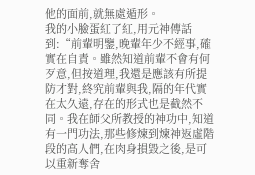他的面前,就無處遁形。
我的小臉蛋紅了紅,用元神傳話到:“前輩明鑒,晚輩年少不經事,確實在自責。雖然知道前輩不會有何歹意,但按道理,我還是應該有所提防才對,終究前輩與我,隔的年代實在太久遠,存在的形式也是截然不同。我在師父所教授的神功中,知道有一門功法,那些修煉到煉神返虛階段的高人們,在肉身損毀之後,是可以重新奪舍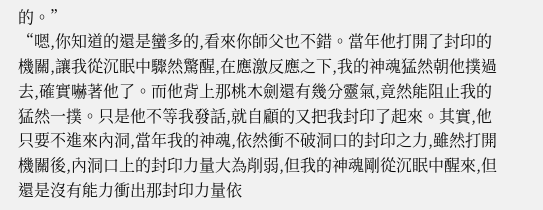的。”
“嗯,你知道的還是蠻多的,看來你師父也不錯。當年他打開了封印的機關,讓我從沉眠中驟然驚醒,在應激反應之下,我的神魂猛然朝他撲過去,確實嚇著他了。而他背上那桃木劍還有幾分靈氣,竟然能阻止我的猛然一撲。只是他不等我發話,就自顧的又把我封印了起來。其實,他只要不進來內洞,當年我的神魂,依然衝不破洞口的封印之力,雖然打開機關後,內洞口上的封印力量大為削弱,但我的神魂剛從沉眠中醒來,但還是沒有能力衝出那封印力量依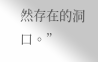然存在的洞口。”